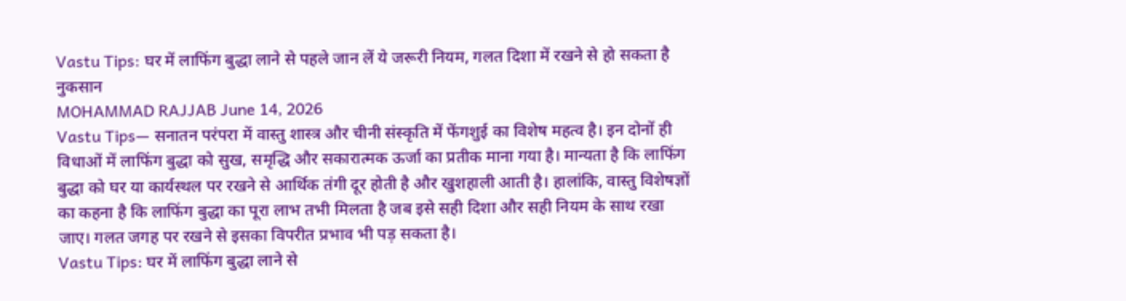Vastu Tips: घर में लाफिंग बुद्धा लाने से पहले जान लें ये जरूरी नियम, गलत दिशा में रखने से हो सकता है नुकसान
MOHAMMAD RAJJAB June 14, 2026
Vastu Tips— सनातन परंपरा में वास्तु शास्त्र और चीनी संस्कृति में फेंगशुई का विशेष महत्व है। इन दोनों ही विधाओं में लाफिंग बुद्धा को सुख, समृद्धि और सकारात्मक ऊर्जा का प्रतीक माना गया है। मान्यता है कि लाफिंग बुद्धा को घर या कार्यस्थल पर रखने से आर्थिक तंगी दूर होती है और खुशहाली आती है। हालांकि, वास्तु विशेषज्ञों का कहना है कि लाफिंग बुद्धा का पूरा लाभ तभी मिलता है जब इसे सही दिशा और सही नियम के साथ रखा जाए। गलत जगह पर रखने से इसका विपरीत प्रभाव भी पड़ सकता है।
Vastu Tips: घर में लाफिंग बुद्धा लाने से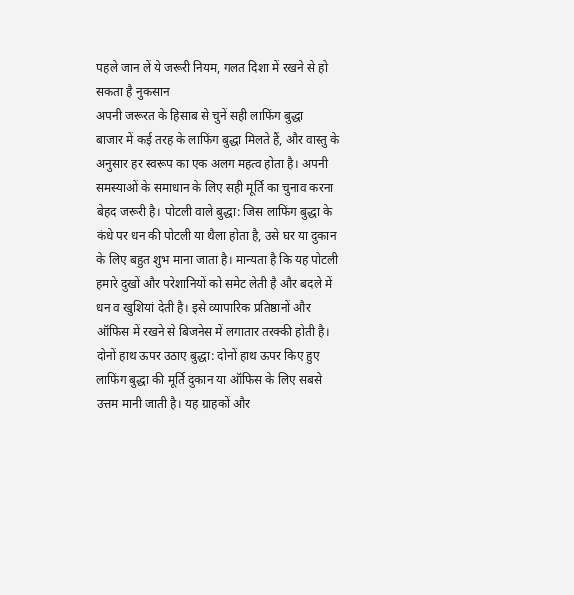पहले जान लें ये जरूरी नियम, गलत दिशा में रखने से हो सकता है नुकसान
अपनी जरूरत के हिसाब से चुनें सही लाफिंग बुद्धा
बाजार में कई तरह के लाफिंग बुद्धा मिलते हैं, और वास्तु के अनुसार हर स्वरूप का एक अलग महत्व होता है। अपनी समस्याओं के समाधान के लिए सही मूर्ति का चुनाव करना बेहद जरूरी है। पोटली वाले बुद्धा: जिस लाफिंग बुद्धा के कंधे पर धन की पोटली या थैला होता है, उसे घर या दुकान के लिए बहुत शुभ माना जाता है। मान्यता है कि यह पोटली हमारे दुखों और परेशानियों को समेट लेती है और बदले में धन व खुशियां देती है। इसे व्यापारिक प्रतिष्ठानों और ऑफिस में रखने से बिजनेस में लगातार तरक्की होती है।
दोनों हाथ ऊपर उठाए बुद्धा: दोनों हाथ ऊपर किए हुए लाफिंग बुद्धा की मूर्ति दुकान या ऑफिस के लिए सबसे उत्तम मानी जाती है। यह ग्राहकों और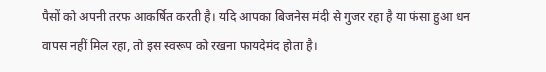पैसों को अपनी तरफ आकर्षित करती है। यदि आपका बिजनेस मंदी से गुजर रहा है या फंसा हुआ धन वापस नहीं मिल रहा, तो इस स्वरूप को रखना फायदेमंद होता है।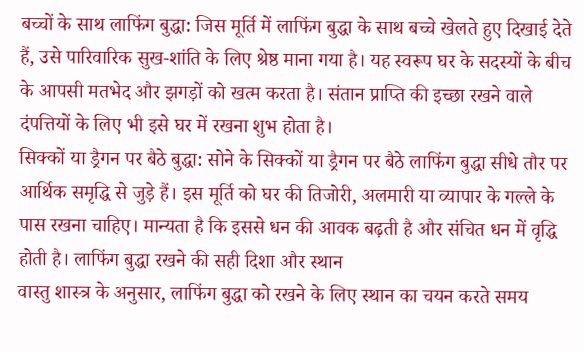बच्चों के साथ लाफिंग बुद्धा: जिस मूर्ति में लाफिंग बुद्धा के साथ बच्चे खेलते हुए दिखाई देते हैं, उसे पारिवारिक सुख-शांति के लिए श्रेष्ठ माना गया है। यह स्वरूप घर के सदस्यों के बीच के आपसी मतभेद और झगड़ों को खत्म करता है। संतान प्राप्ति की इच्छा रखने वाले दंपत्तियों के लिए भी इसे घर में रखना शुभ होता है।
सिक्कों या ड्रैगन पर बैठे बुद्धा: सोने के सिक्कों या ड्रैगन पर बैठे लाफिंग बुद्धा सीधे तौर पर आर्थिक समृद्धि से जुड़े हैं। इस मूर्ति को घर की तिजोरी, अलमारी या व्यापार के गल्ले के पास रखना चाहिए। मान्यता है कि इससे धन की आवक बढ़ती है और संचित धन में वृद्धि होती है। लाफिंग बुद्धा रखने की सही दिशा और स्थान
वास्तु शास्त्र के अनुसार, लाफिंग बुद्धा को रखने के लिए स्थान का चयन करते समय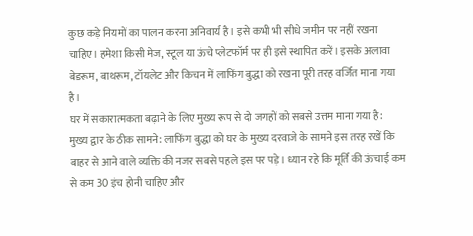कुछ कड़े नियमों का पालन करना अनिवार्य है। इसे कभी भी सीधे जमीन पर नहीं रखना चाहिए। हमेशा किसी मेज, स्टूल या ऊंचे प्लेटफॉर्म पर ही इसे स्थापित करें। इसके अलावा बेडरूम, बाथरूम, टॉयलेट और किचन में लाफिंग बुद्धा को रखना पूरी तरह वर्जित माना गया है।
घर में सकारात्मकता बढ़ाने के लिए मुख्य रूप से दो जगहों को सबसे उत्तम माना गया है:
मुख्य द्वार के ठीक सामने: लाफिंग बुद्धा को घर के मुख्य दरवाजे के सामने इस तरह रखें कि बाहर से आने वाले व्यक्ति की नजर सबसे पहले इस पर पड़े। ध्यान रहे कि मूर्ति की ऊंचाई कम से कम 30 इंच होनी चाहिए और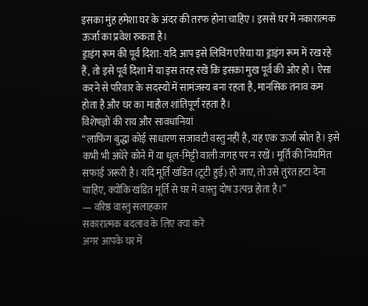इसका मुंह हमेशा घर के अंदर की तरफ होना चाहिए। इससे घर में नकारात्मक ऊर्जा का प्रवेश रुकता है।
ड्राइंग रूम की पूर्व दिशा: यदि आप इसे लिविंग एरिया या ड्राइंग रूम में रख रहे हैं, तो इसे पूर्व दिशा में या इस तरह रखें कि इसका मुख पूर्व की ओर हो। ऐसा करने से परिवार के सदस्यों में सामंजस्य बना रहता है, मानसिक तनाव कम होता है और घर का माहौल शांतिपूर्ण रहता है।
विशेषज्ञों की राय और सावधानियां
“लाफिंग बुद्धा कोई साधारण सजावटी वस्तु नहीं है, यह एक ऊर्जा स्रोत है। इसे कभी भी अंधेरे कोने में या धूल-मिट्टी वाली जगह पर न रखें। मूर्ति की नियमित सफाई जरूरी है। यदि मूर्ति खंडित (टूटी हुई) हो जाए, तो उसे तुरंत हटा देना चाहिए, क्योंकि खंडित मूर्ति से घर में वास्तु दोष उत्पन्न होता है।”
— वरिष्ठ वास्तु सलाहकार
सकारात्मक बदलाव के लिए क्या करें
अगर आपके घर में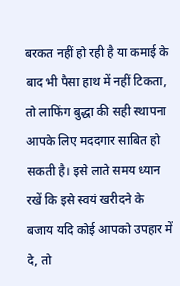बरकत नहीं हो रही है या कमाई के बाद भी पैसा हाथ में नहीं टिकता, तो लाफिंग बुद्धा की सही स्थापना आपके लिए मददगार साबित हो सकती है। इसे लाते समय ध्यान रखें कि इसे स्वयं खरीदने के बजाय यदि कोई आपको उपहार में दे, तो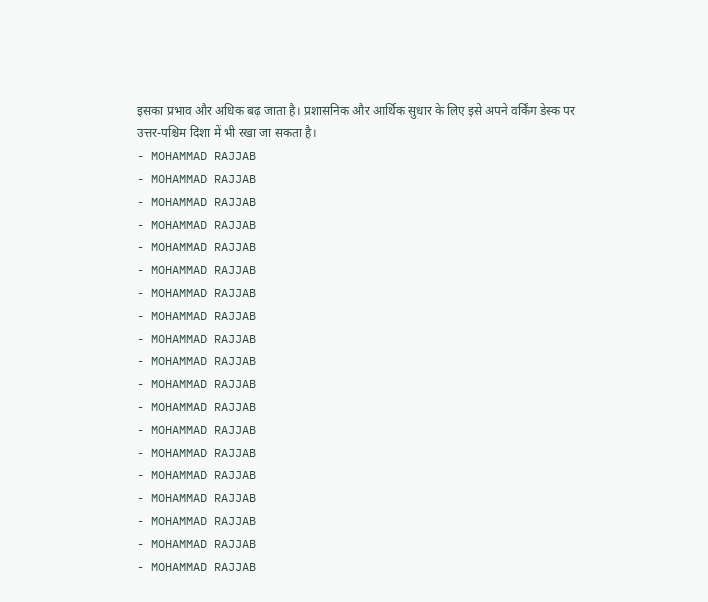इसका प्रभाव और अधिक बढ़ जाता है। प्रशासनिक और आर्थिक सुधार के लिए इसे अपने वर्किंग डेस्क पर उत्तर-पश्चिम दिशा में भी रखा जा सकता है।
- MOHAMMAD RAJJAB
- MOHAMMAD RAJJAB
- MOHAMMAD RAJJAB
- MOHAMMAD RAJJAB
- MOHAMMAD RAJJAB
- MOHAMMAD RAJJAB
- MOHAMMAD RAJJAB
- MOHAMMAD RAJJAB
- MOHAMMAD RAJJAB
- MOHAMMAD RAJJAB
- MOHAMMAD RAJJAB
- MOHAMMAD RAJJAB
- MOHAMMAD RAJJAB
- MOHAMMAD RAJJAB
- MOHAMMAD RAJJAB
- MOHAMMAD RAJJAB
- MOHAMMAD RAJJAB
- MOHAMMAD RAJJAB
- MOHAMMAD RAJJAB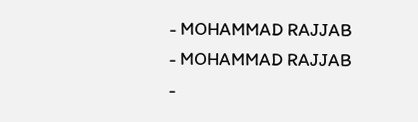- MOHAMMAD RAJJAB
- MOHAMMAD RAJJAB
-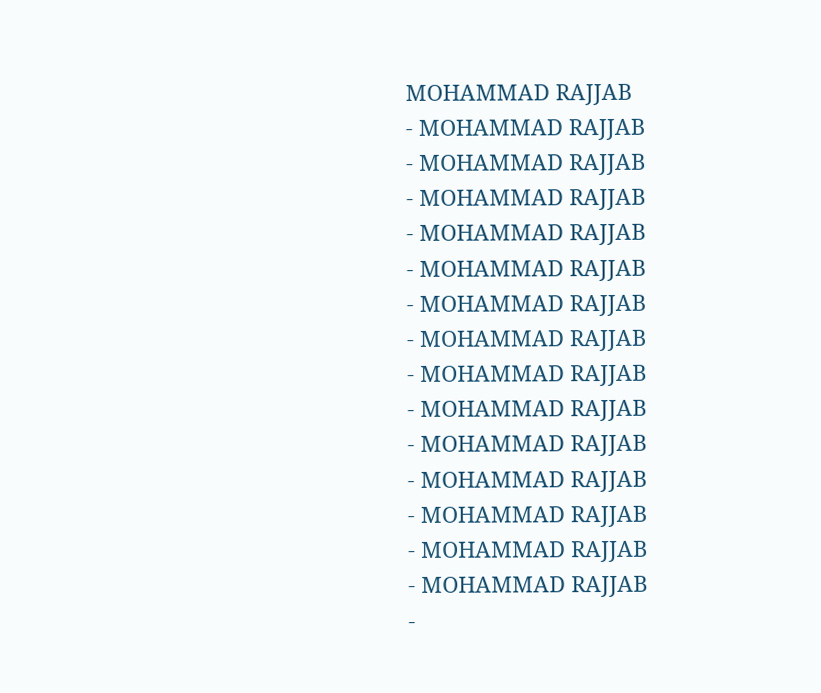MOHAMMAD RAJJAB
- MOHAMMAD RAJJAB
- MOHAMMAD RAJJAB
- MOHAMMAD RAJJAB
- MOHAMMAD RAJJAB
- MOHAMMAD RAJJAB
- MOHAMMAD RAJJAB
- MOHAMMAD RAJJAB
- MOHAMMAD RAJJAB
- MOHAMMAD RAJJAB
- MOHAMMAD RAJJAB
- MOHAMMAD RAJJAB
- MOHAMMAD RAJJAB
- MOHAMMAD RAJJAB
- MOHAMMAD RAJJAB
-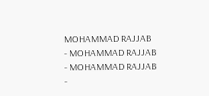MOHAMMAD RAJJAB
- MOHAMMAD RAJJAB
- MOHAMMAD RAJJAB
-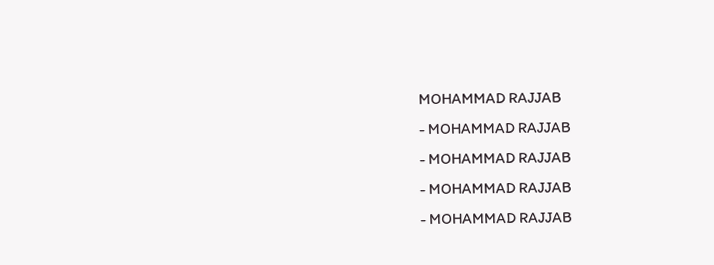MOHAMMAD RAJJAB
- MOHAMMAD RAJJAB
- MOHAMMAD RAJJAB
- MOHAMMAD RAJJAB
- MOHAMMAD RAJJAB